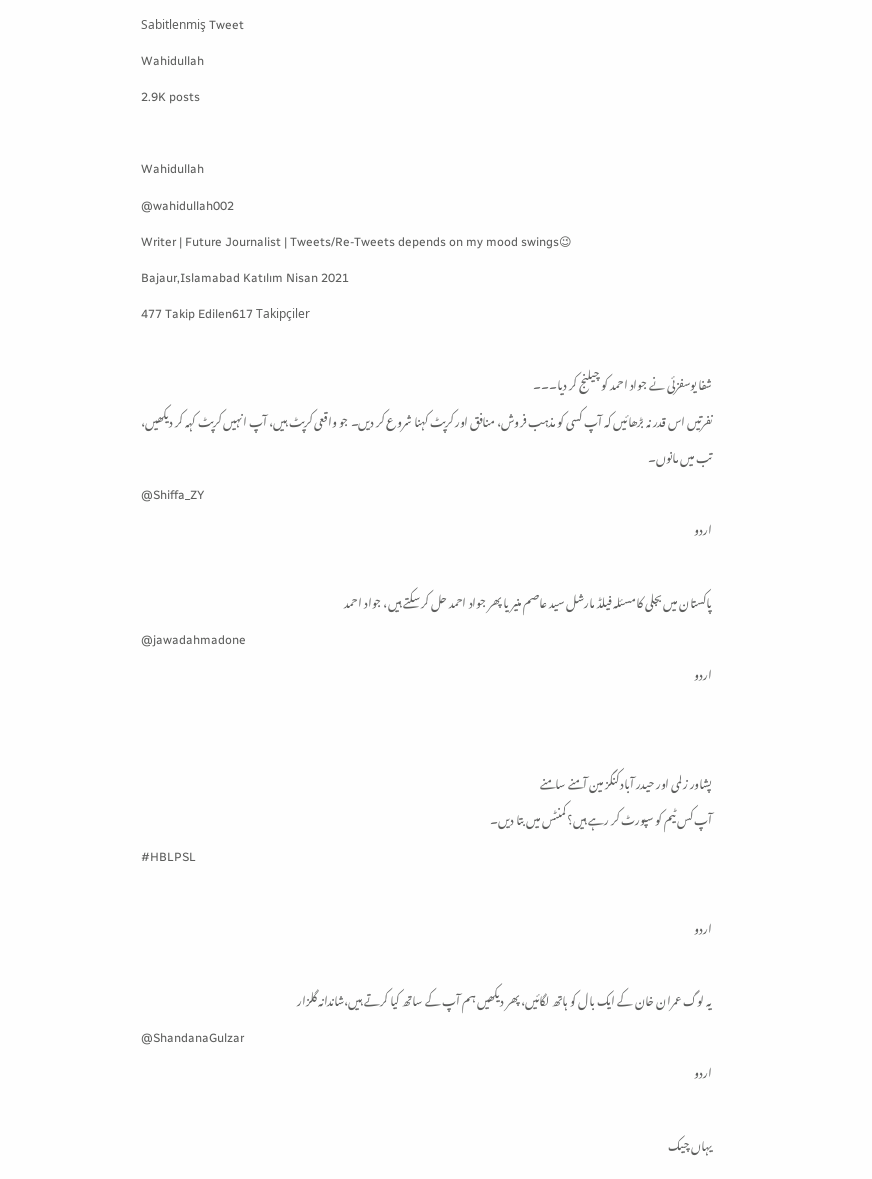Sabitlenmiş Tweet
Wahidullah
2.9K posts

Wahidullah
@wahidullah002
Writer | Future Journalist | Tweets/Re-Tweets depends on my mood swings😉
Bajaur,Islamabad Katılım Nisan 2021
477 Takip Edilen617 Takipçiler

شفا یوسفزئی نے جواد احمد کو چیلنج کر دیا۔۔۔
نفرتیں اس قدر نہ بڑھائیں کہ آپ کسی کو مذہب فروش، منافق اور کرپٹ کہنا شروع کر دیں۔ جو واقعی کرپٹ ہیں، آپ انہیں کرپٹ کہہ کر دیکھیں، تب میں مانوں۔
@Shiffa_ZY
اردو

پاکستان میں بجلی کا مسئلہ فیلڈ مارشل سید عاصم منیر یا پھر جواد احمد حل کر سکتے ہیں، جواد احمد
@jawadahmadone
اردو


پشاور زلمی اور حیدر آباد کنگز مین آمنے سامنے
آپ کس ٹیم کو سپورٹ کر رہے ہیں؟ کمنٹس میں بتا دیں۔
#HBLPSL

اردو

یہ لوگ عمران خان کے ایک بال کو ہاتھ لگائیں، پھر دیکھیں ہم آپ کے ساتھ کیا کرتے ہیں،شاندانہ گلزار
@ShandanaGulzar
اردو

یہاں چیک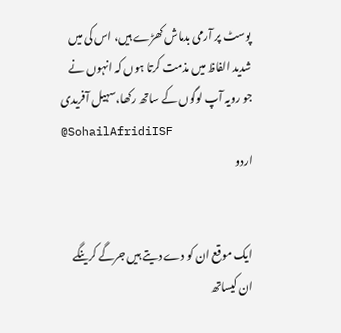پوسٹ پر آرمی بدماش کھڑے ہیں، اس کی میں شدید الفاظ میں مذمت کرتا ہوں کہ انہوں نے جو رویہ آپ لوگوں کے ساتھ رکھا،سہیل آفریدی
@SohailAfridiISF
اردو


ایک موقع ان کو دے دیتے ہیں جرگے کرینگے ان کیساتھ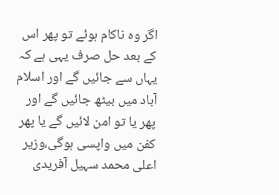اگر وہ ناکام ہوئے تو پھر اس کے بعد حل صرف یہی ہے کہ یہاں سے جائیں گے اور اسلام آباد میں بیٹھ جائیں گے اور پھر یا تو امن لائیں گے یا پھر کفن میں واپسی ہوگی،وزیر اعلی محمد سہیل آفریدی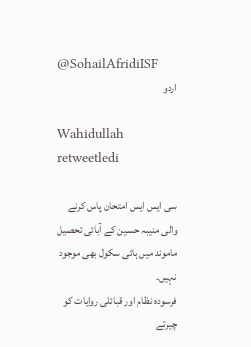@SohailAfridiISF
اردو

Wahidullah retweetledi

سی ایس ایس امتحان پاس کرنے والی منیبہ حسین کے آبائی تحصیل ماموند میں ہائی سکول بھی موجود نہیں۔
فرسودہ نظام اور قبائلی روایات کو چیرتے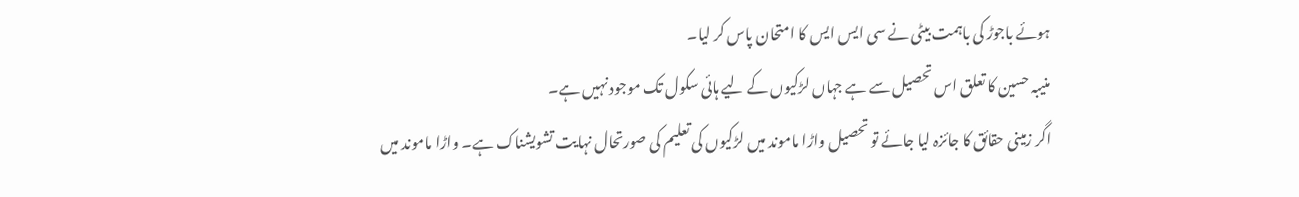ہوئے باجوڑ کی باہمت بیٹی نے سی ایس ایس کا امتحان پاس کر لیا۔
منیبہ حسین کا تعلق اس تحصیل سے ہے جہاں لڑکیوں کے لیے ہائی سکول تک موجود نہیں ہے۔
اگر زمینی حقائق کا جائزہ لیا جائے تو تحصیل واڑا ماموند میں لڑکیوں کی تعلیم کی صورتحال نہایت تشویشناک ہے۔ واڑا ماموند میں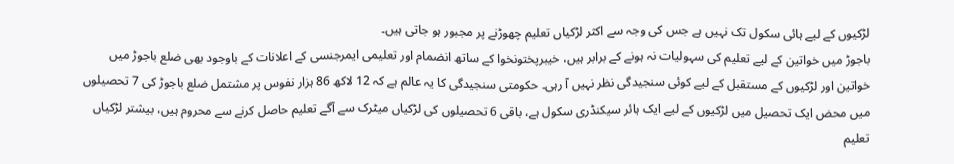لڑکیوں کے لیے ہائی سکول تک نہیں ہے جس کی وجہ سے اکثر لڑکیاں تعلیم چھوڑنے پر مجبور ہو جاتی ہیں۔
باجوڑ میں خواتین کے لیے تعلیم کی سہولیات نہ ہونے کے برابر ہیں، خیبرپختونخوا کے ساتھ انضمام اور تعلیمی ایمرجنسی کے اعلانات کے باوجود بھی ضلع باجوڑ میں خواتین اور لڑکیوں کے مستقبل کے لیے کوئی سنجیدگی نظر نہیں آ رہی۔ حکومتی سنجیدگی کا یہ عالم ہے کہ 12 لاکھ 86 ہزار نفوس پر مشتمل ضلع باجوڑ کی 7 تحصیلوں میں محض ایک تحصیل میں لڑکیوں کے لیے ایک ہائر سیکنڈری سکول ہے، باقی 6 تحصیلوں کی لڑکیاں میٹرک سے آگے تعلیم حاصل کرنے سے محروم ہیں، بیشتر لڑکیاں تعلیم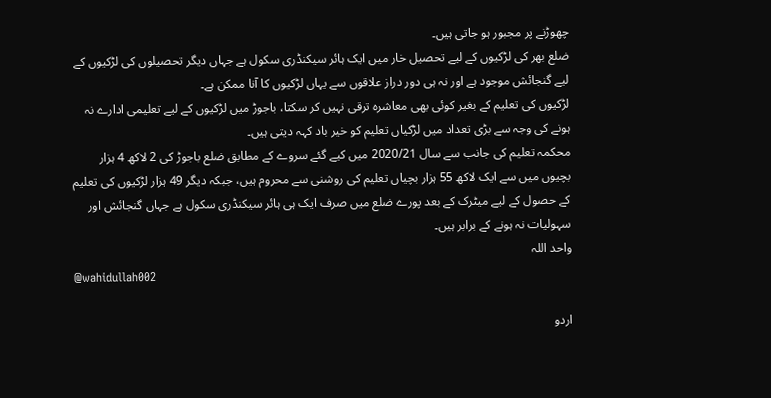چھوڑنے پر مجبور ہو جاتی ہیں۔
ضلع بھر کی لڑکیوں کے لیے تحصیل خار میں ایک ہائر سیکنڈری سکول ہے جہاں دیگر تحصیلوں کی لڑکیوں کے لیے گنجائش موجود ہے اور نہ ہی دور دراز علاقوں سے یہاں لڑکیوں کا آنا ممکن ہے۔
لڑکیوں کی تعلیم کے بغیر کوئی بھی معاشرہ ترقی نہیں کر سکتا، باجوڑ میں لڑکیوں کے لیے تعلیمی ادارے نہ ہونے کی وجہ سے بڑی تعداد میں لڑکیاں تعلیم کو خیر باد کہہ دیتی ہیں۔
محکمہ تعلیم کی جانب سے سال 2020/21 میں کیے گئے سروے کے مطابق ضلع باجوڑ کی 2 لاکھ 4 ہزار بچیوں میں سے ایک لاکھ 55 ہزار بچیاں تعلیم کی روشنی سے محروم ہیں، جبکہ دیگر 49 ہزار لڑکیوں کی تعلیم کے حصول کے لیے میٹرک کے بعد پورے ضلع میں صرف ایک ہی ہائر سیکنڈری سکول ہے جہاں گنجائش اور سہولیات نہ ہونے کے برابر ہیں۔
واحد اللہ
@wahidullah002

اردو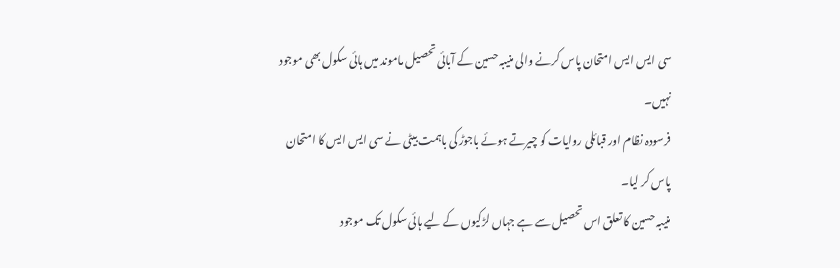سی ایس ایس امتحان پاس کرنے والی منیبہ حسین کے آبائی تحصیل ماموند میں ہائی سکول بھی موجود نہیں۔
فرسودہ نظام اور قبائلی روایات کو چیرتے ہوئے باجوڑ کی باہمت بیٹی نے سی ایس ایس کا امتحان پاس کر لیا۔
منیبہ حسین کا تعلق اس تحصیل سے ہے جہاں لڑکیوں کے لیے ہائی سکول تک موجود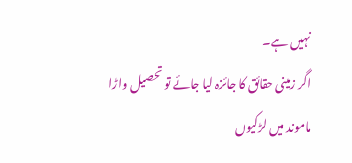نہیں ہے۔
اگر زمینی حقائق کا جائزہ لیا جائے تو تحصیل واڑا ماموند میں لڑکیوں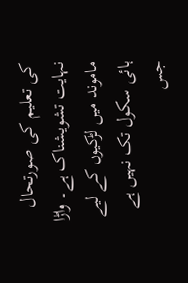کی تعلیم کی صورتحال نہایت تشویشناک ہے۔ واڑا ماموند میں لڑکیوں کے لیے ہائی سکول تک نہیں ہے جس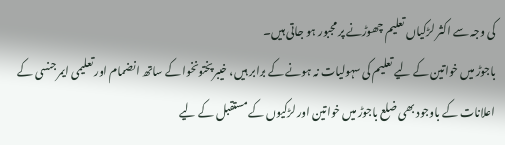کی وجہ سے اکثر لڑکیاں تعلیم چھوڑنے پر مجبور ہو جاتی ہیں۔
باجوڑ میں خواتین کے لیے تعلیم کی سہولیات نہ ہونے کے برابر ہیں، خیبرپختونخوا کے ساتھ انضمام اور تعلیمی ایمرجنسی کے اعلانات کے باوجود بھی ضلع باجوڑ میں خواتین اور لڑکیوں کے مستقبل کے لیے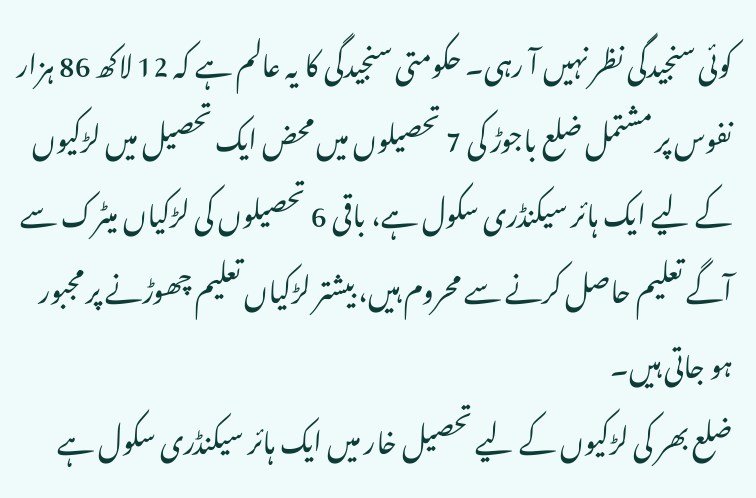کوئی سنجیدگی نظر نہیں آ رہی۔ حکومتی سنجیدگی کا یہ عالم ہے کہ 12 لاکھ 86 ہزار نفوس پر مشتمل ضلع باجوڑ کی 7 تحصیلوں میں محض ایک تحصیل میں لڑکیوں کے لیے ایک ہائر سیکنڈری سکول ہے، باقی 6 تحصیلوں کی لڑکیاں میٹرک سے آگے تعلیم حاصل کرنے سے محروم ہیں، بیشتر لڑکیاں تعلیم چھوڑنے پر مجبور ہو جاتی ہیں۔
ضلع بھر کی لڑکیوں کے لیے تحصیل خار میں ایک ہائر سیکنڈری سکول ہے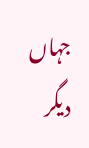جہاں دیگر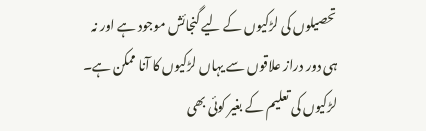تحصیلوں کی لڑکیوں کے لیے گنجائش موجود ہے اور نہ ہی دور دراز علاقوں سے یہاں لڑکیوں کا آنا ممکن ہے۔
لڑکیوں کی تعلیم کے بغیر کوئی بھی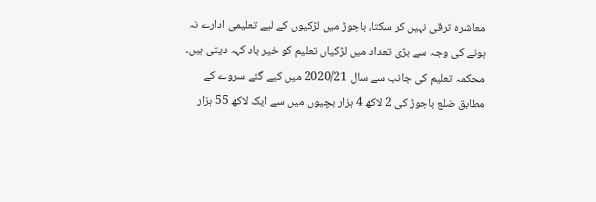معاشرہ ترقی نہیں کر سکتا، باجوڑ میں لڑکیوں کے لیے تعلیمی ادارے نہ ہونے کی وجہ سے بڑی تعداد میں لڑکیاں تعلیم کو خیر باد کہہ دیتی ہیں۔
محکمہ تعلیم کی جانب سے سال 2020/21 میں کیے گئے سروے کے مطابق ضلع باجوڑ کی 2 لاکھ 4 ہزار بچیوں میں سے ایک لاکھ 55 ہزار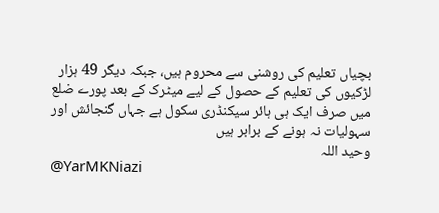بچیاں تعلیم کی روشنی سے محروم ہیں، جبکہ دیگر 49 ہزار لڑکیوں کی تعلیم کے حصول کے لیے میٹرک کے بعد پورے ضلع میں صرف ایک ہی ہائر سیکنڈری سکول ہے جہاں گنجائش اور سہولیات نہ ہونے کے برابر ہیں
وحید اللہ
@YarMKNiazi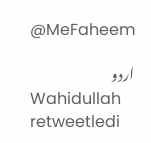@MeFaheem

اردو
Wahidullah retweetledi